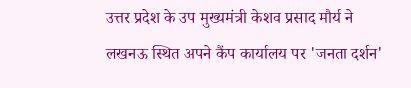उत्तर प्रदेश के उप मुख्यमंत्री केशव प्रसाद मौर्य ने लखनऊ स्थित अपने कैंप कार्यालय पर 'जनता दर्शन'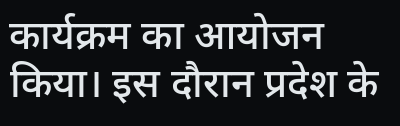कार्यक्रम का आयोजन किया। इस दौरान प्रदेश के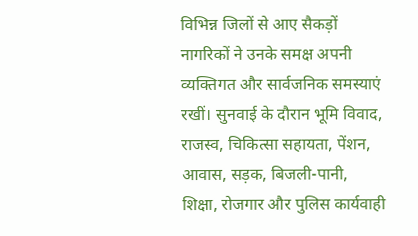विभिन्न जिलों से आए सैकड़ों नागरिकों ने उनके समक्ष अपनी व्यक्तिगत और सार्वजनिक समस्याएं रखीं। सुनवाई के दौरान भूमि विवाद, राजस्व, चिकित्सा सहायता, पेंशन, आवास, सड़क, बिजली-पानी, शिक्षा, रोजगार और पुलिस कार्यवाही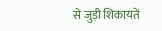से जुड़ी शिकायतें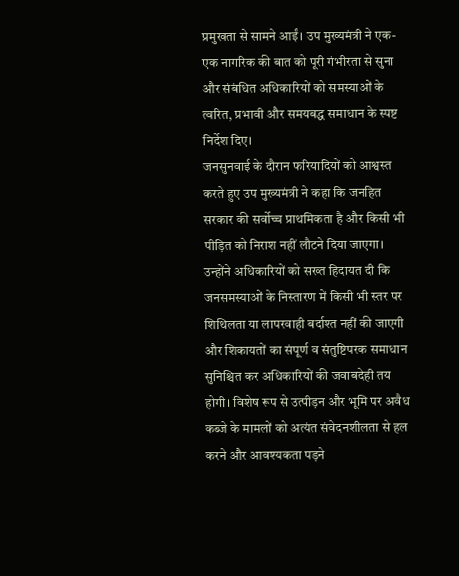प्रमुखता से सामने आईं। उप मुख्यमंत्री ने एक-एक नागरिक की बात को पूरी गंभीरता से सुना और संबंधित अधिकारियों को समस्याओं के त्वरित, प्रभावी और समयबद्ध समाधान के स्पष्ट निर्देश दिए।
जनसुनवाई के दौरान फरियादियों को आश्वस्त करते हुए उप मुख्यमंत्री ने कहा कि जनहित सरकार की सर्वोच्च प्राथमिकता है और किसी भी पीड़ित को निराश नहीं लौटने दिया जाएगा। उन्होंने अधिकारियों को सख्त हिदायत दी कि जनसमस्याओं के निस्तारण में किसी भी स्तर पर शिथिलता या लापरवाही बर्दाश्त नहीं की जाएगी और शिकायतों का संपूर्ण व संतुष्टिपरक समाधान सुनिश्चित कर अधिकारियों की जवाबदेही तय होगी। विशेष रूप से उत्पीड़न और भूमि पर अवैध कब्जे के मामलों को अत्यंत संवेदनशीलता से हल करने और आवश्यकता पड़ने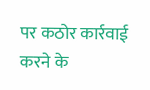पर कठोर कार्रवाई करने के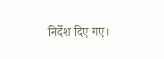निर्देश दिए गए।